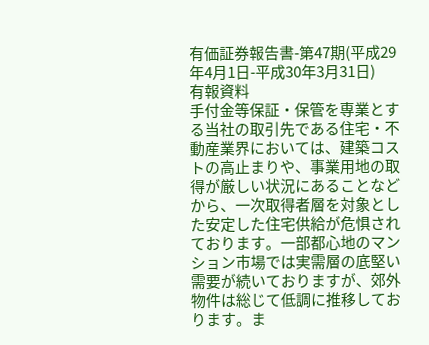有価証券報告書-第47期(平成29年4月1日-平成30年3月31日)
有報資料
手付金等保証・保管を専業とする当社の取引先である住宅・不動産業界においては、建築コストの高止まりや、事業用地の取得が厳しい状況にあることなどから、一次取得者層を対象とした安定した住宅供給が危惧されております。一部都心地のマンション市場では実需層の底堅い需要が続いておりますが、郊外物件は総じて低調に推移しております。ま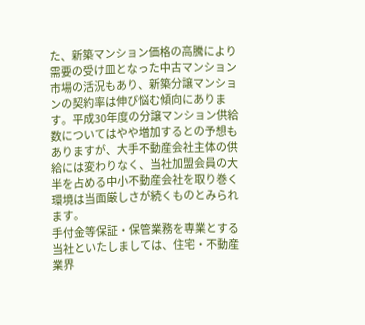た、新築マンション価格の高騰により需要の受け皿となった中古マンション市場の活況もあり、新築分譲マンションの契約率は伸び悩む傾向にあります。平成30年度の分譲マンション供給数についてはやや増加するとの予想もありますが、大手不動産会社主体の供給には変わりなく、当社加盟会員の大半を占める中小不動産会社を取り巻く環境は当面厳しさが続くものとみられます。
手付金等保証・保管業務を専業とする当社といたしましては、住宅・不動産業界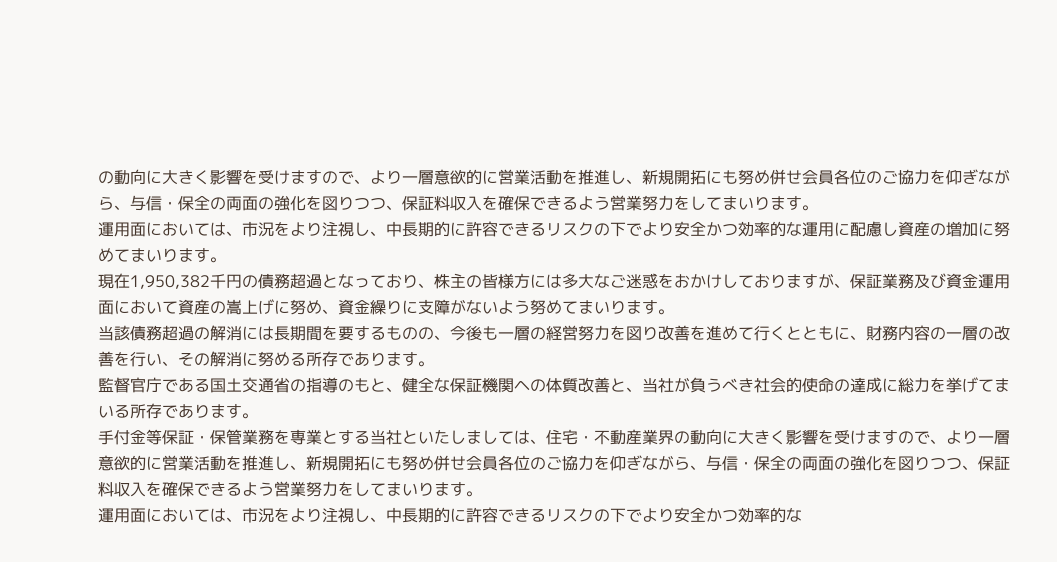の動向に大きく影響を受けますので、より一層意欲的に営業活動を推進し、新規開拓にも努め併せ会員各位のご協力を仰ぎながら、与信・保全の両面の強化を図りつつ、保証料収入を確保できるよう営業努力をしてまいります。
運用面においては、市況をより注視し、中長期的に許容できるリスクの下でより安全かつ効率的な運用に配慮し資産の増加に努めてまいります。
現在1,950,382千円の債務超過となっており、株主の皆様方には多大なご迷惑をおかけしておりますが、保証業務及び資金運用面において資産の嵩上げに努め、資金繰りに支障がないよう努めてまいります。
当該債務超過の解消には長期間を要するものの、今後も一層の経営努力を図り改善を進めて行くとともに、財務内容の一層の改善を行い、その解消に努める所存であります。
監督官庁である国土交通省の指導のもと、健全な保証機関ヘの体質改善と、当社が負うべき社会的使命の達成に総力を挙げてまいる所存であります。
手付金等保証・保管業務を専業とする当社といたしましては、住宅・不動産業界の動向に大きく影響を受けますので、より一層意欲的に営業活動を推進し、新規開拓にも努め併せ会員各位のご協力を仰ぎながら、与信・保全の両面の強化を図りつつ、保証料収入を確保できるよう営業努力をしてまいります。
運用面においては、市況をより注視し、中長期的に許容できるリスクの下でより安全かつ効率的な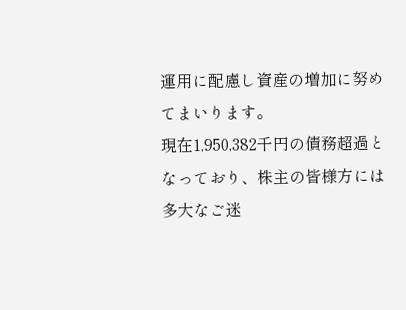運用に配慮し資産の増加に努めてまいります。
現在1,950,382千円の債務超過となっており、株主の皆様方には多大なご迷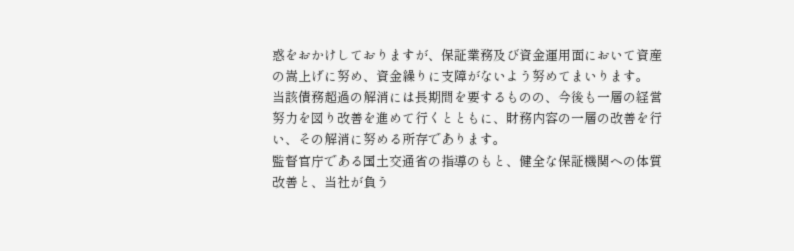惑をおかけしておりますが、保証業務及び資金運用面において資産の嵩上げに努め、資金繰りに支障がないよう努めてまいります。
当該債務超過の解消には長期間を要するものの、今後も一層の経営努力を図り改善を進めて行くとともに、財務内容の一層の改善を行い、その解消に努める所存であります。
監督官庁である国土交通省の指導のもと、健全な保証機関ヘの体質改善と、当社が負う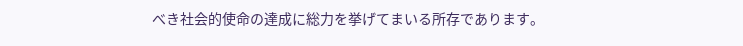べき社会的使命の達成に総力を挙げてまいる所存であります。